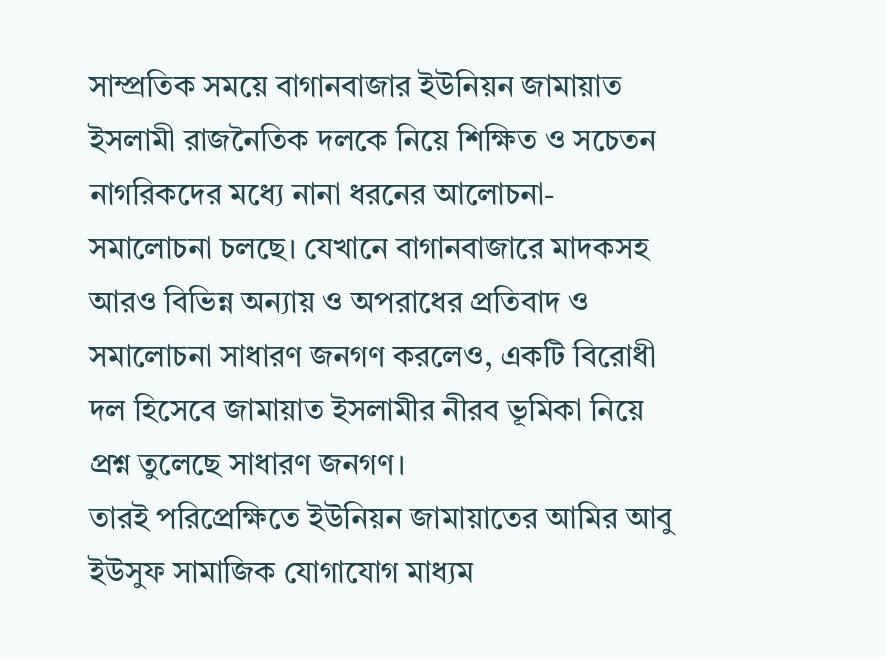সাম্প্রতিক সময়ে বাগানবাজার ইউনিয়ন জামায়াত ইসলামী রাজনৈতিক দলকে নিয়ে শিক্ষিত ও সচেতন নাগরিকদের মধ্যে নানা ধরনের আলোচনা-সমালোচনা চলছে। যেখানে বাগানবাজারে মাদকসহ আরও বিভিন্ন অন্যায় ও অপরাধের প্রতিবাদ ও সমালোচনা সাধারণ জনগণ করলেও, একটি বিরোধী দল হিসেবে জামায়াত ইসলামীর নীরব ভূমিকা নিয়ে প্রশ্ন তুলেছে সাধারণ জনগণ।
তারই পরিপ্রেক্ষিতে ইউনিয়ন জামায়াতের আমির আবু ইউসুফ সামাজিক যোগাযোগ মাধ্যম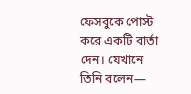ফেসবুকে পোস্ট করে একটি বার্তা দেন। যেখানে তিনি বলেন—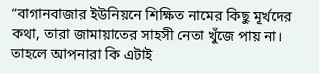“বাগানবাজার ইউনিয়নে শিক্ষিত নামের কিছু মূর্খদের কথা, তারা জামায়াতের সাহসী নেতা খুঁজে পায় না। তাহলে আপনারা কি এটাই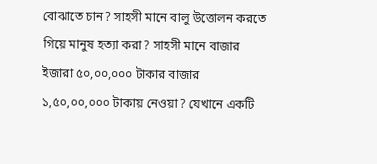বোঝাতে চান? সাহসী মানে বালু উত্তোলন করতে গিয়ে মানুষ হত্যা করা? সাহসী মানে বাজার ইজারা ৫০,০০,০০০ টাকার বাজার ১,৫০,০০,০০০ টাকায় নেওয়া? যেখানে একটি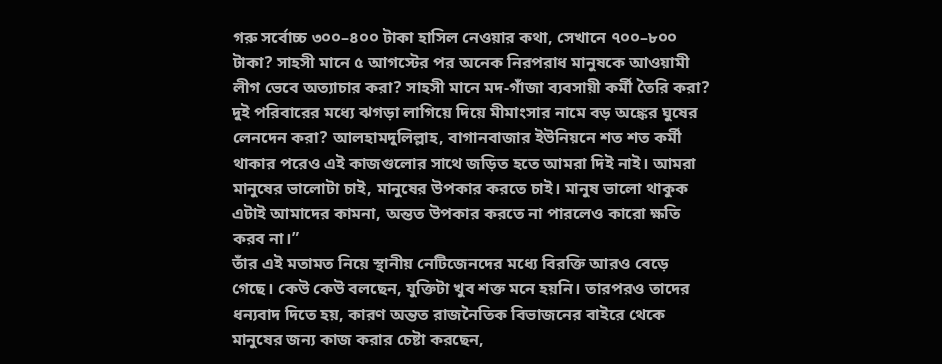গরু সর্বোচ্চ ৩০০–৪০০ টাকা হাসিল নেওয়ার কথা, সেখানে ৭০০–৮০০ টাকা? সাহসী মানে ৫ আগস্টের পর অনেক নিরপরাধ মানুষকে আওয়ামী লীগ ভেবে অত্যাচার করা? সাহসী মানে মদ-গাঁজা ব্যবসায়ী কর্মী তৈরি করা? দুই পরিবারের মধ্যে ঝগড়া লাগিয়ে দিয়ে মীমাংসার নামে বড় অঙ্কের ঘুষের লেনদেন করা? আলহামদুলিল্লাহ, বাগানবাজার ইউনিয়নে শত শত কর্মী থাকার পরেও এই কাজগুলোর সাথে জড়িত হতে আমরা দিই নাই। আমরা মানুষের ভালোটা চাই, মানুষের উপকার করতে চাই। মানুষ ভালো থাকুক এটাই আমাদের কামনা, অন্তত উপকার করতে না পারলেও কারো ক্ষতি করব না।”
তাঁর এই মতামত নিয়ে স্থানীয় নেটিজেনদের মধ্যে বিরক্তি আরও বেড়ে গেছে। কেউ কেউ বলছেন, যুক্তিটা খুব শক্ত মনে হয়নি। তারপরও তাদের ধন্যবাদ দিতে হয়, কারণ অন্তত রাজনৈতিক বিভাজনের বাইরে থেকে মানুষের জন্য কাজ করার চেষ্টা করছেন,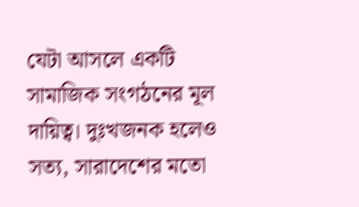যেটা আসলে একটি সামাজিক সংগঠনের মূল দায়িত্ব। দুঃখজনক হলেও সত্য, সারাদেশের মতো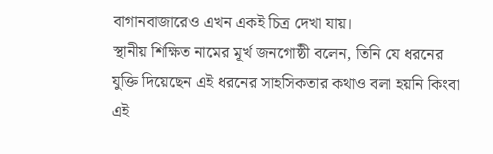বাগানবাজারেও এখন একই চিত্র দেখা যায়।
স্থানীয় শিক্ষিত নামের মূর্খ জনগোষ্ঠী বলেন, তিনি যে ধরনের যুক্তি দিয়েছেন এই ধরনের সাহসিকতার কথাও বলা হয়নি কিংবা এই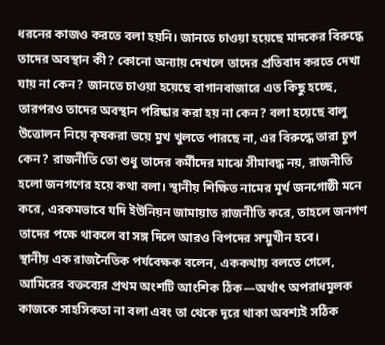ধরনের কাজও করতে বলা হয়নি। জানতে চাওয়া হয়েছে মাদকের বিরুদ্ধে তাদের অবস্থান কী? কোনো অন্যায় দেখলে তাদের প্রতিবাদ করতে দেখা যায় না কেন? জানতে চাওয়া হয়েছে বাগানবাজারে এত কিছু হচ্ছে, তারপরও তাদের অবস্থান পরিষ্কার করা হয় না কেন? বলা হয়েছে বালু উত্তোলন নিয়ে কৃষকরা ভয়ে মুখ খুলতে পারছে না, এর বিরুদ্ধে তারা চুপ কেন? রাজনীতি তো শুধু তাদের কর্মীদের মাঝে সীমাবদ্ধ নয়, রাজনীতি হলো জনগণের হয়ে কথা বলা। স্থানীয় শিক্ষিত নামের মূর্খ জনগোষ্ঠী মনে করে, এরকমভাবে যদি ইউনিয়ন জামায়াত রাজনীতি করে, তাহলে জনগণ তাদের পক্ষে থাকলে বা সঙ্গ দিলে আরও বিপদের সম্মুখীন হবে।
স্থানীয় এক রাজনৈতিক পর্যবেক্ষক বলেন, এককথায় বলতে গেলে, আমিরের বক্তব্যের প্রথম অংশটি আংশিক ঠিক—অর্থাৎ অপরাধমূলক কাজকে সাহসিকতা না বলা এবং তা থেকে দূরে থাকা অবশ্যই সঠিক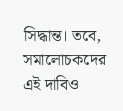সিদ্ধান্ত। তবে, সমালোচকদের এই দাবিও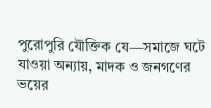পুরোপুরি যৌক্তিক যে—সমাজে ঘটে যাওয়া অন্যায়, মাদক ও জনগণের ভয়ের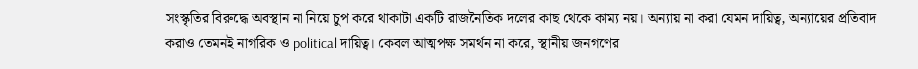সংস্কৃতির বিরুদ্ধে অবস্থান না নিয়ে চুপ করে থাকাটা একটি রাজনৈতিক দলের কাছ থেকে কাম্য নয়। অন্যায় না করা যেমন দায়িত্ব, অন্যায়ের প্রতিবাদ করাও তেমনই নাগরিক ও political দায়িত্ব। কেবল আত্মপক্ষ সমর্থন না করে, স্থানীয় জনগণের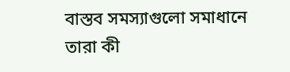বাস্তব সমস্যাগুলো সমাধানে তারা কী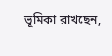ভূমিকা রাখছেন,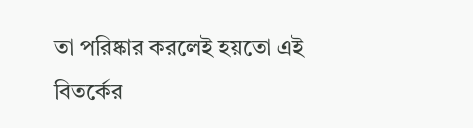তা পরিষ্কার করলেই হয়তো এই বিতর্কের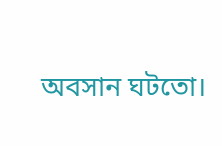অবসান ঘটতো।